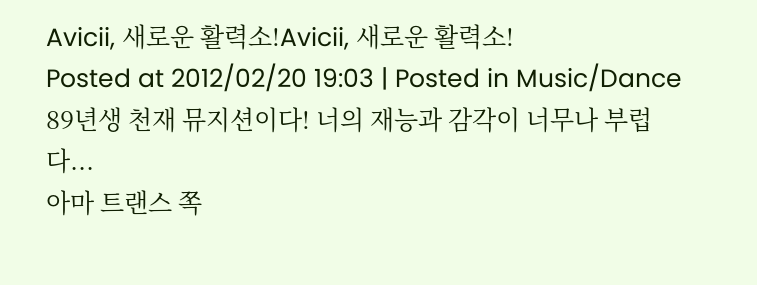Avicii, 새로운 활력소!Avicii, 새로운 활력소!
Posted at 2012/02/20 19:03 | Posted in Music/Dance
89년생 천재 뮤지션이다! 너의 재능과 감각이 너무나 부럽다...
아마 트랜스 쪽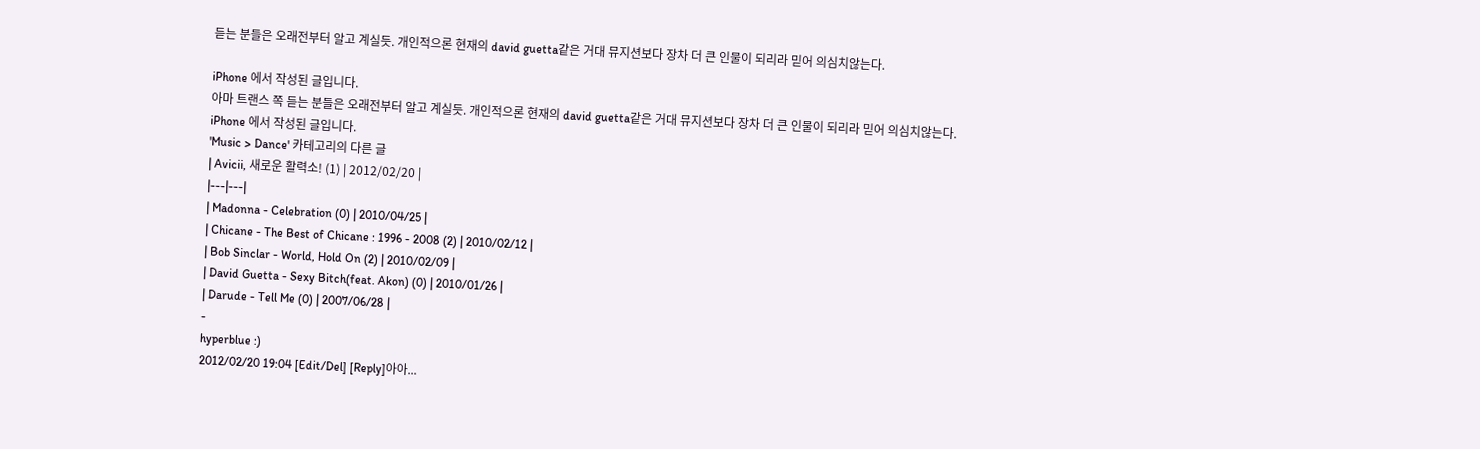듣는 분들은 오래전부터 알고 계실듯. 개인적으론 현재의 david guetta같은 거대 뮤지션보다 장차 더 큰 인물이 되리라 믿어 의심치않는다.

iPhone 에서 작성된 글입니다.
아마 트랜스 쪽 듣는 분들은 오래전부터 알고 계실듯. 개인적으론 현재의 david guetta같은 거대 뮤지션보다 장차 더 큰 인물이 되리라 믿어 의심치않는다.
iPhone 에서 작성된 글입니다.
'Music > Dance' 카테고리의 다른 글
| Avicii, 새로운 활력소! (1) | 2012/02/20 |
|---|---|
| Madonna - Celebration (0) | 2010/04/25 |
| Chicane - The Best of Chicane : 1996 - 2008 (2) | 2010/02/12 |
| Bob Sinclar - World, Hold On (2) | 2010/02/09 |
| David Guetta - Sexy Bitch(feat. Akon) (0) | 2010/01/26 |
| Darude - Tell Me (0) | 2007/06/28 |
-
hyperblue :)
2012/02/20 19:04 [Edit/Del] [Reply]아아...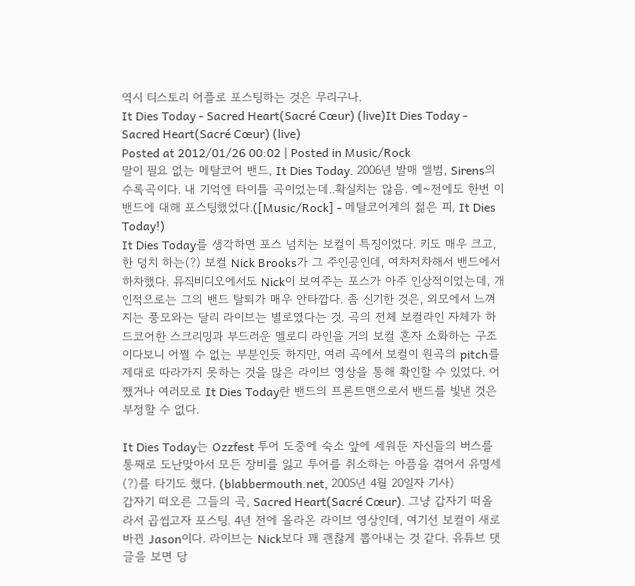역시 티스토리 어플로 포스팅하는 것은 무리구나.
It Dies Today - Sacred Heart(Sacré Cœur) (live)It Dies Today - Sacred Heart(Sacré Cœur) (live)
Posted at 2012/01/26 00:02 | Posted in Music/Rock
말이 필요 없는 메탈코어 밴드, It Dies Today. 2006년 발매 앨범, Sirens의 수록곡이다. 내 기억엔 타이틀 곡이었는데..확실치는 않음. 예~전에도 한번 이 밴드에 대해 포스팅했었다.([Music/Rock] - 메탈코어계의 젊은 피, It Dies Today!)
It Dies Today를 생각하면 포스 넘치는 보컬이 특징이었다. 키도 매우 크고, 한 덩치 하는(?) 보컬 Nick Brooks가 그 주인공인데, 여차저차해서 밴드에서 하차했다. 뮤직비디오에서도 Nick이 보여주는 포스가 아주 인상적이었는데, 개인적으로는 그의 밴드 탈퇴가 매우 안타깝다. 좀 신기한 것은, 외모에서 느껴지는 풍모와는 달리 라이브는 별로였다는 것. 곡의 전체 보컬라인 자체가 하드코어한 스크리밍과 부드러운 멜로디 라인을 거의 보컬 혼자 소화하는 구조이다보니 어쩔 수 없는 부분인듯 하지만, 여러 곡에서 보컬이 원곡의 pitch를 제대로 따라가지 못하는 것을 많은 라이브 영상을 통해 확인할 수 있었다. 어쨌거나 여러모로 It Dies Today란 밴드의 프론트맨으로서 밴드를 빛낸 것은 부정할 수 없다.

It Dies Today는 Ozzfest 투어 도중에 숙소 앞에 세워둔 자신들의 버스를 통째로 도난맞아서 모든 장비를 잃고 투어를 취소하는 아픔을 겪어서 유명세(?)를 타기도 했다. (blabbermouth.net, 2005년 4월 20일자 기사)
갑자기 떠오른 그들의 곡, Sacred Heart(Sacré Cœur). 그냥 갑자기 떠올라서 곱씹고자 포스팅. 4년 전에 올라온 라이브 영상인데, 여기선 보컬이 새로 바뀐 Jason이다. 라이브는 Nick보다 꽤 괜찮게 뽑아내는 것 같다. 유튜브 댓글을 보면 당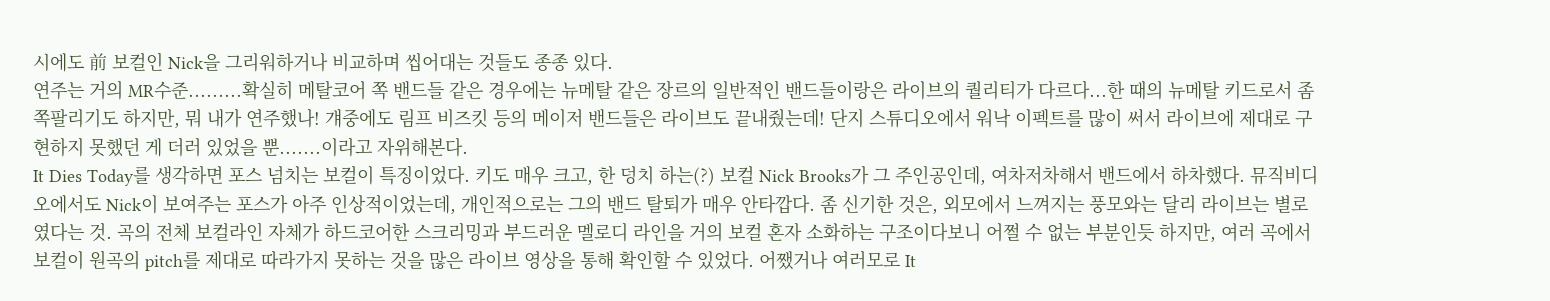시에도 前 보컬인 Nick을 그리워하거나 비교하며 씹어대는 것들도 종종 있다.
연주는 거의 MR수준.........확실히 메탈코어 쪽 밴드들 같은 경우에는 뉴메탈 같은 장르의 일반적인 밴드들이랑은 라이브의 퀄리티가 다르다...한 때의 뉴메탈 키드로서 좀 쪽팔리기도 하지만, 뭐 내가 연주했나! 걔중에도 림프 비즈킷 등의 메이저 밴드들은 라이브도 끝내줬는데! 단지 스튜디오에서 워낙 이펙트를 많이 써서 라이브에 제대로 구현하지 못했던 게 더러 있었을 뿐.......이라고 자위해본다.
It Dies Today를 생각하면 포스 넘치는 보컬이 특징이었다. 키도 매우 크고, 한 덩치 하는(?) 보컬 Nick Brooks가 그 주인공인데, 여차저차해서 밴드에서 하차했다. 뮤직비디오에서도 Nick이 보여주는 포스가 아주 인상적이었는데, 개인적으로는 그의 밴드 탈퇴가 매우 안타깝다. 좀 신기한 것은, 외모에서 느껴지는 풍모와는 달리 라이브는 별로였다는 것. 곡의 전체 보컬라인 자체가 하드코어한 스크리밍과 부드러운 멜로디 라인을 거의 보컬 혼자 소화하는 구조이다보니 어쩔 수 없는 부분인듯 하지만, 여러 곡에서 보컬이 원곡의 pitch를 제대로 따라가지 못하는 것을 많은 라이브 영상을 통해 확인할 수 있었다. 어쨌거나 여러모로 It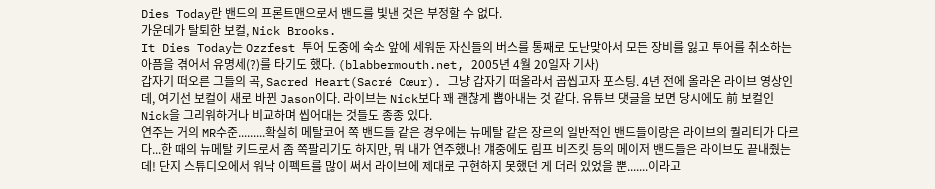Dies Today란 밴드의 프론트맨으로서 밴드를 빛낸 것은 부정할 수 없다.
가운데가 탈퇴한 보컬, Nick Brooks.
It Dies Today는 Ozzfest 투어 도중에 숙소 앞에 세워둔 자신들의 버스를 통째로 도난맞아서 모든 장비를 잃고 투어를 취소하는 아픔을 겪어서 유명세(?)를 타기도 했다. (blabbermouth.net, 2005년 4월 20일자 기사)
갑자기 떠오른 그들의 곡, Sacred Heart(Sacré Cœur). 그냥 갑자기 떠올라서 곱씹고자 포스팅. 4년 전에 올라온 라이브 영상인데, 여기선 보컬이 새로 바뀐 Jason이다. 라이브는 Nick보다 꽤 괜찮게 뽑아내는 것 같다. 유튜브 댓글을 보면 당시에도 前 보컬인 Nick을 그리워하거나 비교하며 씹어대는 것들도 종종 있다.
연주는 거의 MR수준.........확실히 메탈코어 쪽 밴드들 같은 경우에는 뉴메탈 같은 장르의 일반적인 밴드들이랑은 라이브의 퀄리티가 다르다...한 때의 뉴메탈 키드로서 좀 쪽팔리기도 하지만, 뭐 내가 연주했나! 걔중에도 림프 비즈킷 등의 메이저 밴드들은 라이브도 끝내줬는데! 단지 스튜디오에서 워낙 이펙트를 많이 써서 라이브에 제대로 구현하지 못했던 게 더러 있었을 뿐.......이라고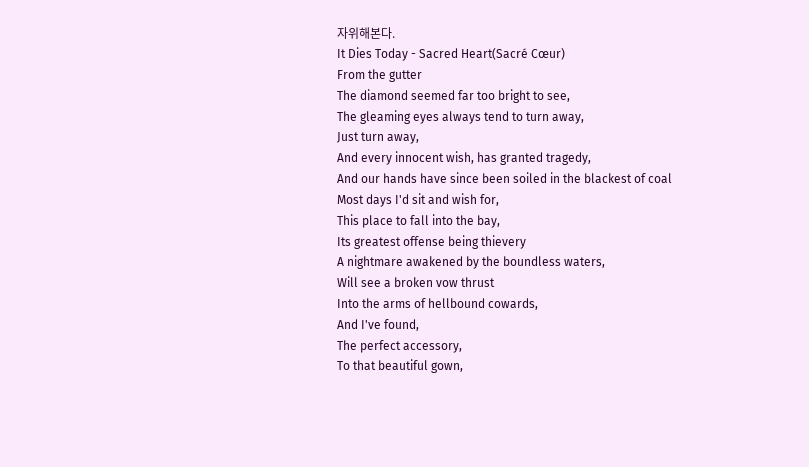자위해본다.
It Dies Today - Sacred Heart(Sacré Cœur)
From the gutter
The diamond seemed far too bright to see,
The gleaming eyes always tend to turn away,
Just turn away,
And every innocent wish, has granted tragedy,
And our hands have since been soiled in the blackest of coal
Most days I'd sit and wish for,
This place to fall into the bay,
Its greatest offense being thievery
A nightmare awakened by the boundless waters,
Will see a broken vow thrust
Into the arms of hellbound cowards,
And I've found,
The perfect accessory,
To that beautiful gown,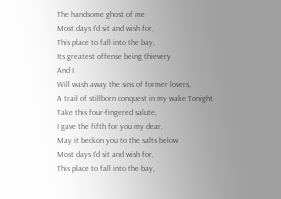The handsome ghost of me
Most days I'd sit and wish for,
This place to fall into the bay,
Its greatest offense being thievery
And I
Will wash away the sins of former lovers,
A trail of stillborn conquest in my wake Tonight
Take this four-fingered salute,
I gave the fifth for you my dear,
May it beckon you to the salts below
Most days I'd sit and wish for,
This place to fall into the bay,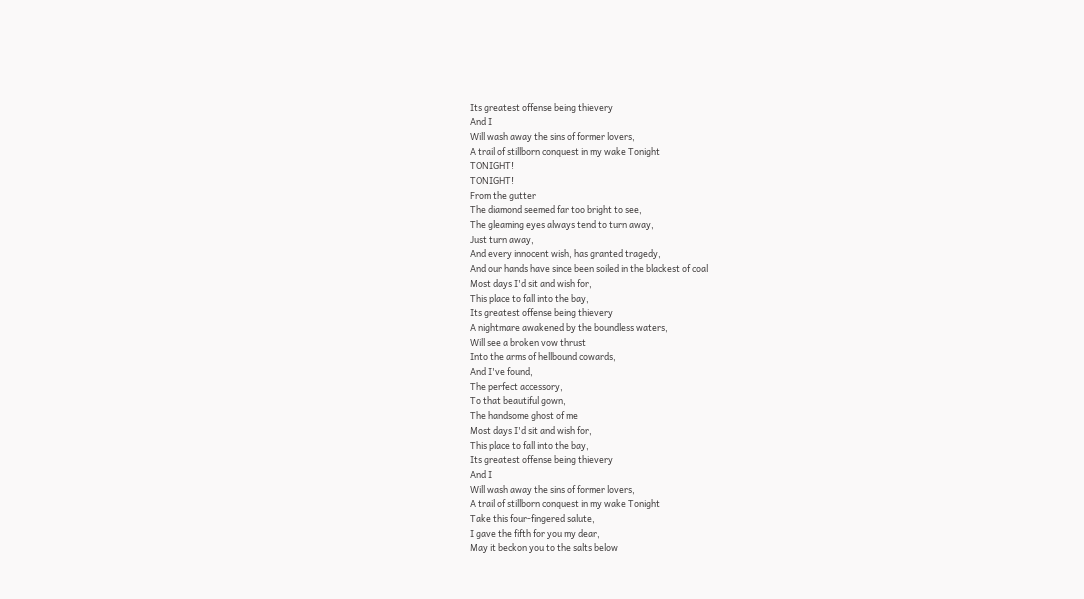Its greatest offense being thievery
And I
Will wash away the sins of former lovers,
A trail of stillborn conquest in my wake Tonight
TONIGHT!
TONIGHT!
From the gutter
The diamond seemed far too bright to see,
The gleaming eyes always tend to turn away,
Just turn away,
And every innocent wish, has granted tragedy,
And our hands have since been soiled in the blackest of coal
Most days I'd sit and wish for,
This place to fall into the bay,
Its greatest offense being thievery
A nightmare awakened by the boundless waters,
Will see a broken vow thrust
Into the arms of hellbound cowards,
And I've found,
The perfect accessory,
To that beautiful gown,
The handsome ghost of me
Most days I'd sit and wish for,
This place to fall into the bay,
Its greatest offense being thievery
And I
Will wash away the sins of former lovers,
A trail of stillborn conquest in my wake Tonight
Take this four-fingered salute,
I gave the fifth for you my dear,
May it beckon you to the salts below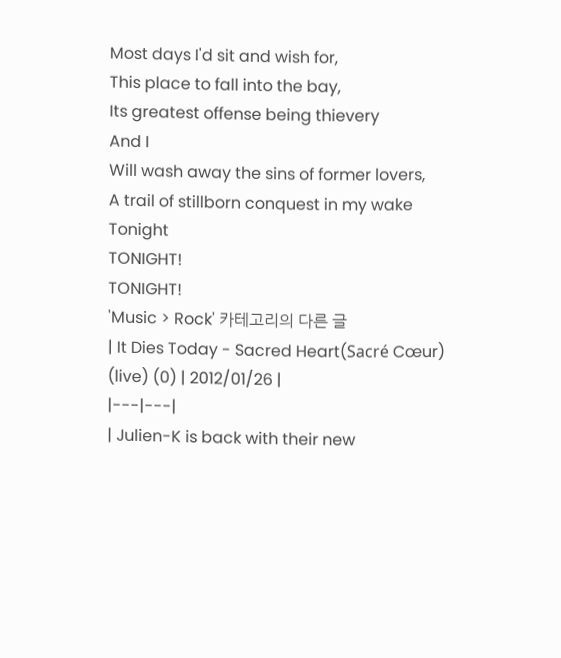Most days I'd sit and wish for,
This place to fall into the bay,
Its greatest offense being thievery
And I
Will wash away the sins of former lovers,
A trail of stillborn conquest in my wake Tonight
TONIGHT!
TONIGHT!
'Music > Rock' 카테고리의 다른 글
| It Dies Today - Sacred Heart(Sacré Cœur) (live) (0) | 2012/01/26 |
|---|---|
| Julien-K is back with their new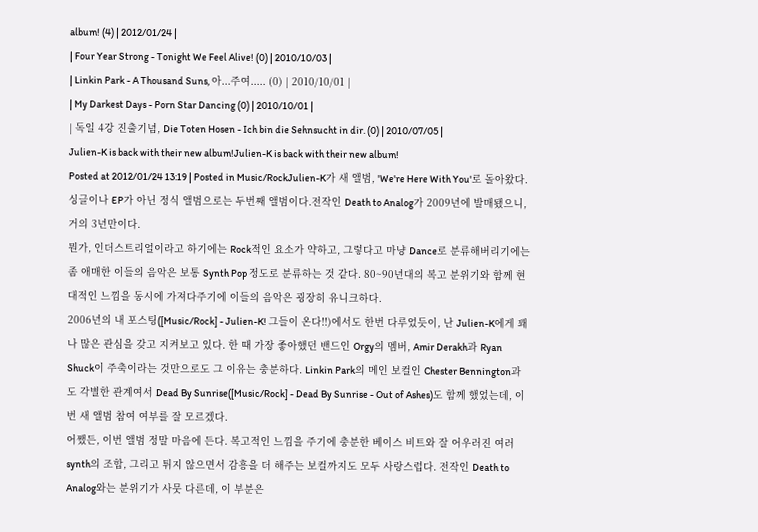album! (4) | 2012/01/24 |
| Four Year Strong - Tonight We Feel Alive! (0) | 2010/10/03 |
| Linkin Park - A Thousand Suns, 아...주여..... (0) | 2010/10/01 |
| My Darkest Days - Porn Star Dancing (0) | 2010/10/01 |
| 독일 4강 진출기념, Die Toten Hosen - Ich bin die Sehnsucht in dir. (0) | 2010/07/05 |
Julien-K is back with their new album!Julien-K is back with their new album!
Posted at 2012/01/24 13:19 | Posted in Music/RockJulien-K가 새 앨범, 'We're Here With You'로 돌아왔다. 싱글이나 EP가 아닌 정식 앨범으로는 두번째 앨범이다.전작인 Death to Analog가 2009년에 발매됐으니, 거의 3년만이다.
뭔가, 인더스트리얼이라고 하기에는 Rock적인 요소가 약하고, 그렇다고 마냥 Dance로 분류해버리기에는 좀 애매한 이들의 음악은 보통 Synth Pop 정도로 분류하는 것 같다. 80~90년대의 복고 분위기와 함께 현대적인 느낌을 동시에 가져다주기에 이들의 음악은 굉장히 유니크하다.
2006년의 내 포스팅([Music/Rock] - Julien-K! 그들이 온다!!)에서도 한번 다루었듯이, 난 Julien-K에게 꽤나 많은 관심을 갖고 지켜보고 있다. 한 때 가장 좋아했던 밴드인 Orgy의 멤버, Amir Derakh과 Ryan Shuck이 주축이라는 것만으로도 그 이유는 충분하다. Linkin Park의 메인 보컬인 Chester Bennington과도 각별한 관계여서 Dead By Sunrise([Music/Rock] - Dead By Sunrise - Out of Ashes)도 함께 했었는데, 이번 새 앨범 참여 여부를 잘 모르겠다.
어쨌든, 이번 앨범 정말 마음에 든다. 복고적인 느낌을 주기에 충분한 베이스 비트와 잘 어우러진 여러 synth의 조합, 그리고 튀지 않으면서 감흥을 더 해주는 보컬까지도 모두 사랑스럽다. 전작인 Death to Analog와는 분위기가 사뭇 다른데, 이 부분은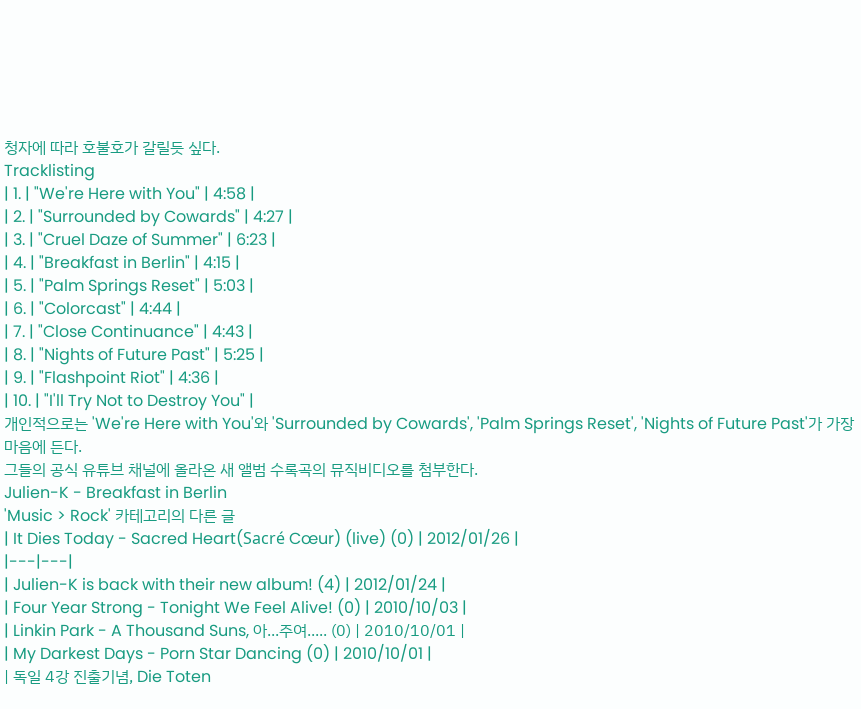청자에 따라 호불호가 갈릴듯 싶다.
Tracklisting
| 1. | "We're Here with You" | 4:58 |
| 2. | "Surrounded by Cowards" | 4:27 |
| 3. | "Cruel Daze of Summer" | 6:23 |
| 4. | "Breakfast in Berlin" | 4:15 |
| 5. | "Palm Springs Reset" | 5:03 |
| 6. | "Colorcast" | 4:44 |
| 7. | "Close Continuance" | 4:43 |
| 8. | "Nights of Future Past" | 5:25 |
| 9. | "Flashpoint Riot" | 4:36 |
| 10. | "I'll Try Not to Destroy You" |
개인적으로는 'We're Here with You'와 'Surrounded by Cowards', 'Palm Springs Reset', 'Nights of Future Past'가 가장 마음에 든다.
그들의 공식 유튜브 채널에 올라온 새 앨범 수록곡의 뮤직비디오를 첨부한다.
Julien-K - Breakfast in Berlin
'Music > Rock' 카테고리의 다른 글
| It Dies Today - Sacred Heart(Sacré Cœur) (live) (0) | 2012/01/26 |
|---|---|
| Julien-K is back with their new album! (4) | 2012/01/24 |
| Four Year Strong - Tonight We Feel Alive! (0) | 2010/10/03 |
| Linkin Park - A Thousand Suns, 아...주여..... (0) | 2010/10/01 |
| My Darkest Days - Porn Star Dancing (0) | 2010/10/01 |
| 독일 4강 진출기념, Die Toten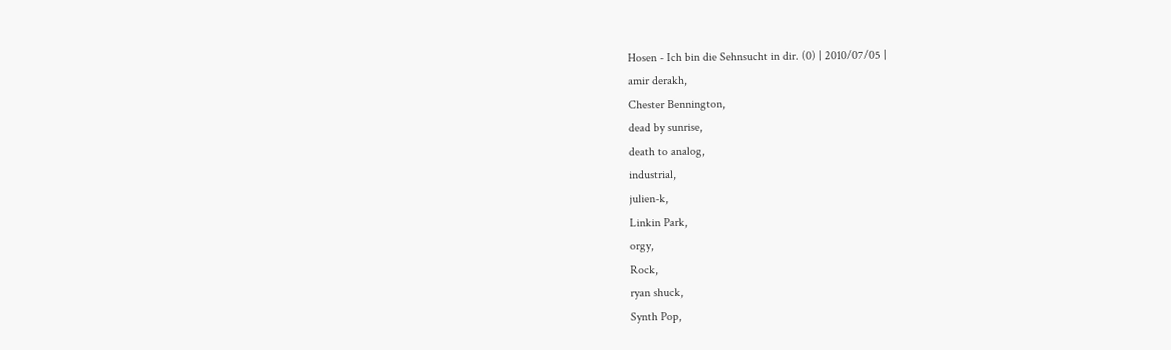Hosen - Ich bin die Sehnsucht in dir. (0) | 2010/07/05 |
amir derakh,
Chester Bennington,
dead by sunrise,
death to analog,
industrial,
julien-k,
Linkin Park,
orgy,
Rock,
ryan shuck,
Synth Pop,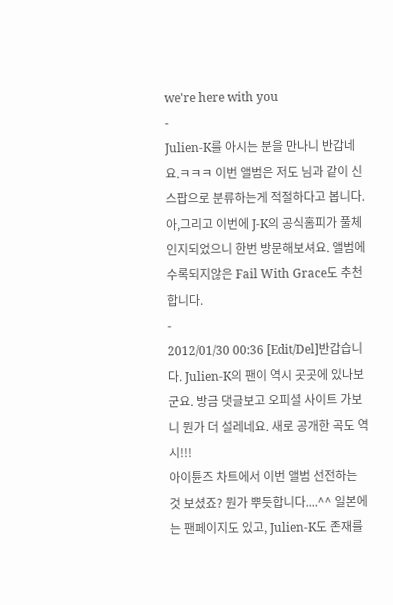we're here with you
-
Julien-K를 아시는 분을 만나니 반갑네요.ㅋㅋㅋ 이번 앨범은 저도 님과 같이 신스팝으로 분류하는게 적절하다고 봅니다. 아,그리고 이번에 J-K의 공식홈피가 풀체인지되었으니 한번 방문해보셔요. 앨범에 수록되지않은 Fail With Grace도 추천합니다.
-
2012/01/30 00:36 [Edit/Del]반갑습니다. Julien-K의 팬이 역시 곳곳에 있나보군요. 방금 댓글보고 오피셜 사이트 가보니 뭔가 더 설레네요. 새로 공개한 곡도 역시!!!
아이튠즈 차트에서 이번 앨범 선전하는 것 보셨죠? 뭔가 뿌듯합니다....^^ 일본에는 팬페이지도 있고, Julien-K도 존재를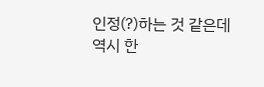인정(?)하는 것 같은데 역시 한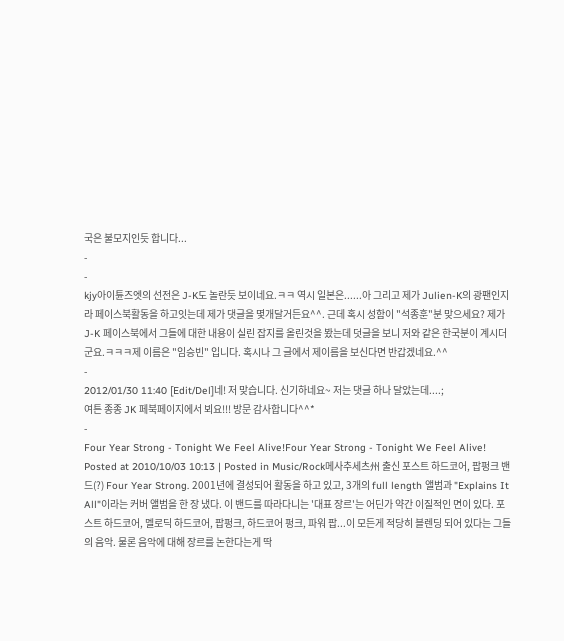국은 불모지인듯 합니다...
-
-
kjy아이튠즈엣의 선전은 J-K도 놀란듯 보이네요.ㅋㅋ 역시 일본은......아 그리고 제가 Julien-K의 광팬인지라 페이스북활동을 하고잇는데 제가 댓글을 몇개달거든요^^. 근데 혹시 성함이 "석종훈"분 맞으세요? 제가 J-K 페이스북에서 그들에 대한 내용이 실린 잡지를 올린것을 봤는데 덧글을 보니 저와 같은 한국분이 계시더군요.ㅋㅋㅋ제 이름은 "임승빈" 입니다. 혹시나 그 글에서 제이름을 보신다면 반갑겠네요.^^
-
2012/01/30 11:40 [Edit/Del]네! 저 맞습니다. 신기하네요~ 저는 댓글 하나 달았는데....;
여튼 종종 JK 페북페이지에서 뵈요!!! 방문 감사합니다^^*
-
Four Year Strong - Tonight We Feel Alive!Four Year Strong - Tonight We Feel Alive!
Posted at 2010/10/03 10:13 | Posted in Music/Rock메사추세츠州 출신 포스트 하드코어, 팝펑크 밴드(?) Four Year Strong. 2001년에 결성되어 활동을 하고 있고, 3개의 full length 앨범과 "Explains It All"이라는 커버 앨범을 한 장 냈다. 이 밴드를 따라다니는 '대표 장르'는 어딘가 약간 이질적인 면이 있다. 포스트 하드코어, 멜로딕 하드코어, 팝펑크, 하드코어 펑크, 파워 팝...이 모든게 적당히 블렌딩 되어 있다는 그들의 음악. 물론 음악에 대해 장르를 논한다는게 딱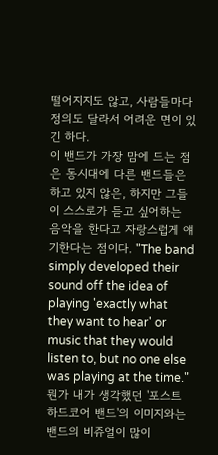떨어지지도 않고, 사람들마다 정의도 달라서 어려운 면이 있긴 하다.
이 밴드가 가장 맘에 드는 점은 동시대에 다른 밴드들은 하고 있지 않은, 하지만 그들이 스스로가 듣고 싶어하는 음악을 한다고 자랑스럽게 얘기한다는 점이다. "The band simply developed their sound off the idea of playing 'exactly what they want to hear' or music that they would listen to, but no one else was playing at the time."
뭔가 내가 생각했던 '포스트 하드코어 밴드'의 이미지와는 밴드의 비쥬얼이 많이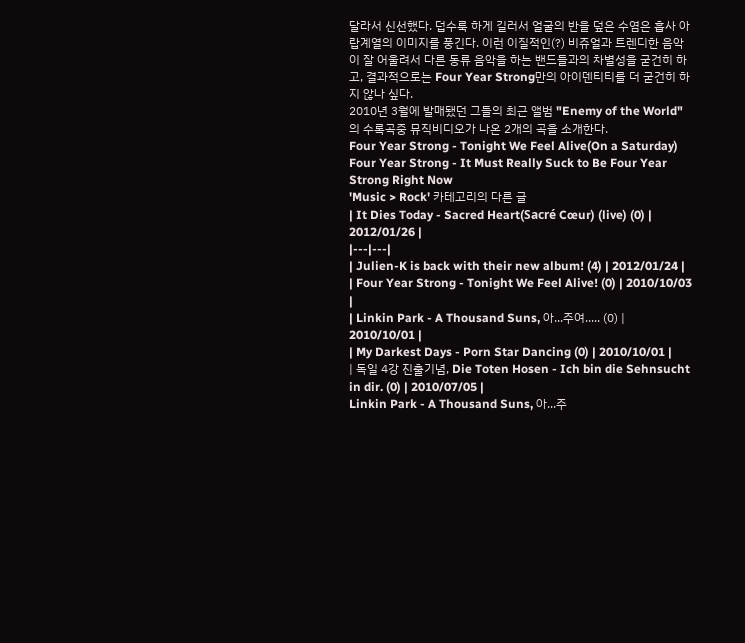달라서 신선했다. 덥수룩 하게 길러서 얼굴의 반을 덮은 수염은 흡사 아랍계열의 이미지를 풍긴다. 이런 이질적인(?) 비쥬얼과 트렌디한 음악이 잘 어울려서 다른 동류 음악을 하는 밴드들과의 차별성을 굳건히 하고, 결과적으로는 Four Year Strong만의 아이덴티티를 더 굳건히 하지 않나 싶다.
2010년 3월에 발매됐던 그들의 최근 앨범 "Enemy of the World"의 수록곡중 뮤직비디오가 나온 2개의 곡을 소개한다.
Four Year Strong - Tonight We Feel Alive(On a Saturday)
Four Year Strong - It Must Really Suck to Be Four Year Strong Right Now
'Music > Rock' 카테고리의 다른 글
| It Dies Today - Sacred Heart(Sacré Cœur) (live) (0) | 2012/01/26 |
|---|---|
| Julien-K is back with their new album! (4) | 2012/01/24 |
| Four Year Strong - Tonight We Feel Alive! (0) | 2010/10/03 |
| Linkin Park - A Thousand Suns, 아...주여..... (0) | 2010/10/01 |
| My Darkest Days - Porn Star Dancing (0) | 2010/10/01 |
| 독일 4강 진출기념, Die Toten Hosen - Ich bin die Sehnsucht in dir. (0) | 2010/07/05 |
Linkin Park - A Thousand Suns, 아...주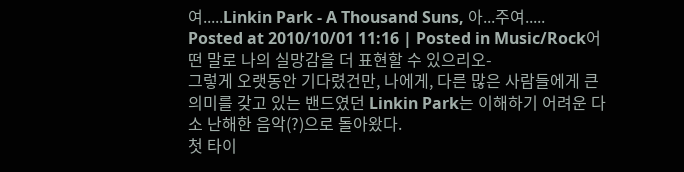여.....Linkin Park - A Thousand Suns, 아...주여.....
Posted at 2010/10/01 11:16 | Posted in Music/Rock어떤 말로 나의 실망감을 더 표현할 수 있으리오-
그렇게 오랫동안 기다렸건만, 나에게, 다른 많은 사람들에게 큰 의미를 갖고 있는 밴드였던 Linkin Park는 이해하기 어려운 다소 난해한 음악(?)으로 돌아왔다.
첫 타이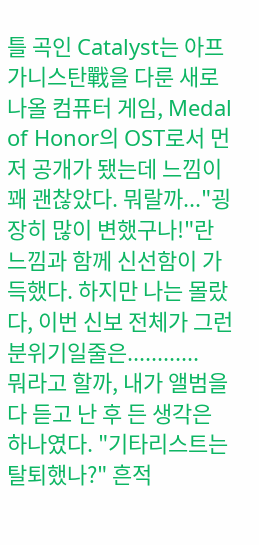틀 곡인 Catalyst는 아프가니스탄戰을 다룬 새로 나올 컴퓨터 게임, Medal of Honor의 OST로서 먼저 공개가 됐는데 느낌이 꽤 괜찮았다. 뭐랄까..."굉장히 많이 변했구나!"란 느낌과 함께 신선함이 가득했다. 하지만 나는 몰랐다, 이번 신보 전체가 그런 분위기일줄은............
뭐라고 할까, 내가 앨범을 다 듣고 난 후 든 생각은 하나였다. "기타리스트는 탈퇴했나?" 흔적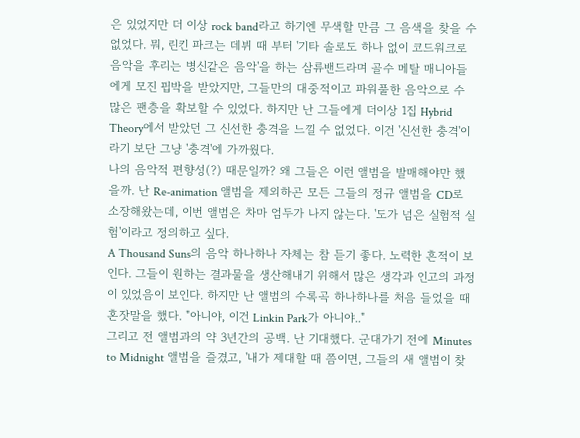은 있었지만 더 이상 rock band라고 하기엔 무색할 만큼 그 음색을 찾을 수 없었다. 뭐, 린킨 파크는 데뷔 때 부터 '기타 솔로도 하나 없이 코드워크로 음악을 후리는 병신같은 음악'을 하는 삼류밴드라며 골수 메탈 매니아들에게 모진 핍박을 받았지만, 그들만의 대중적이고 파워풀한 음악으로 수 많은 팬층을 확보할 수 있었다. 하지만 난 그들에게 더이상 1집 Hybrid Theory에서 받았던 그 신선한 충격을 느낄 수 없었다. 이건 '신선한 충격'이라기 보단 그냥 '충격'에 가까웠다.
나의 음악적 편향성(?) 때문일까? 왜 그들은 이런 앨범을 발매해야만 했을까. 난 Re-animation 앨범을 제외하곤 모든 그들의 정규 앨범을 CD로 소장해왔는데, 이번 앨범은 차마 엄두가 나지 않는다. '도가 넘은 실험적 실험'이라고 정의하고 싶다.
A Thousand Suns의 음악 하나하나 자체는 참 듣기 좋다. 노력한 흔적이 보인다. 그들이 원하는 결과물을 생산해내기 위해서 많은 생각과 인고의 과정이 있었음이 보인다. 하지만 난 앨범의 수록곡 하나하나를 처음 들었을 때 혼잣말을 했다. "아니야, 이건 Linkin Park가 아니야.."
그리고 전 앨범과의 약 3년간의 공백. 난 기대했다. 군대가기 전에 Minutes to Midnight 앨범을 즐겼고, '내가 제대할 때 쯤이면, 그들의 새 앨범이 찾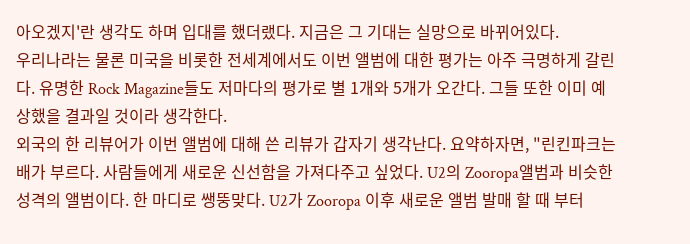아오겠지'란 생각도 하며 입대를 했더랬다. 지금은 그 기대는 실망으로 바뀌어있다.
우리나라는 물론 미국을 비롯한 전세계에서도 이번 앨범에 대한 평가는 아주 극명하게 갈린다. 유명한 Rock Magazine들도 저마다의 평가로 별 1개와 5개가 오간다. 그들 또한 이미 예상했을 결과일 것이라 생각한다.
외국의 한 리뷰어가 이번 앨범에 대해 쓴 리뷰가 갑자기 생각난다. 요약하자면, "린킨파크는 배가 부르다. 사람들에게 새로운 신선함을 가져다주고 싶었다. U2의 Zooropa앨범과 비슷한 성격의 앨범이다. 한 마디로 쌩뚱맞다. U2가 Zooropa 이후 새로운 앨범 발매 할 때 부터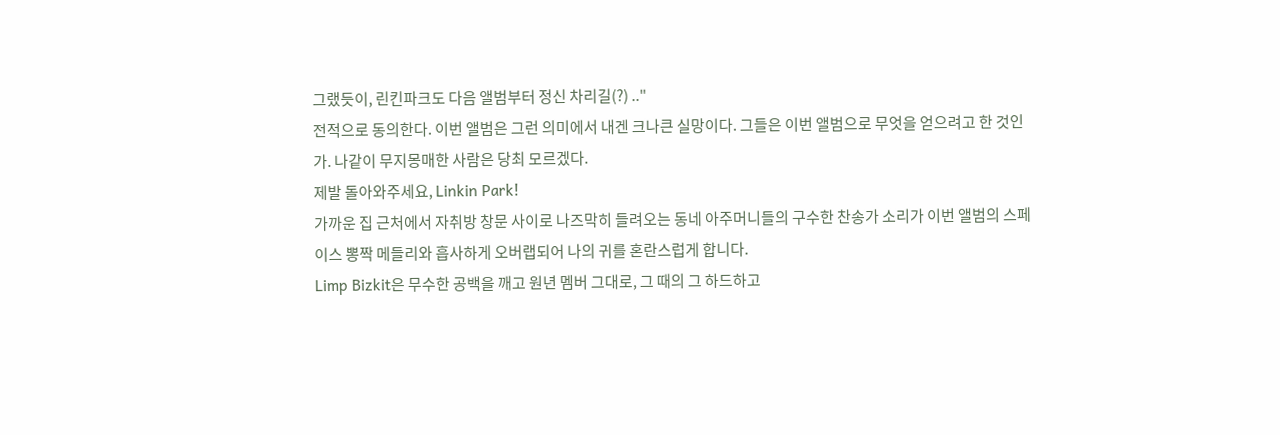그랬듯이, 린킨파크도 다음 앨범부터 정신 차리길(?) .."
전적으로 동의한다. 이번 앨범은 그런 의미에서 내겐 크나큰 실망이다. 그들은 이번 앨범으로 무엇을 얻으려고 한 것인가. 나같이 무지몽매한 사람은 당최 모르겠다.
제발 돌아와주세요, Linkin Park!
가까운 집 근처에서 자취방 창문 사이로 나즈막히 들려오는 동네 아주머니들의 구수한 찬송가 소리가 이번 앨범의 스페이스 뽕짝 메들리와 흡사하게 오버랩되어 나의 귀를 혼란스럽게 합니다.
Limp Bizkit은 무수한 공백을 깨고 원년 멤버 그대로, 그 때의 그 하드하고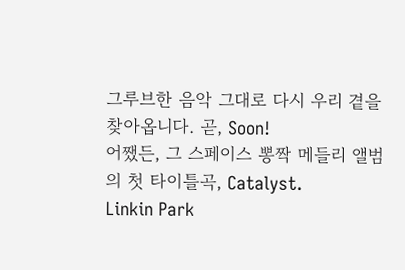그루브한 음악 그대로 다시 우리 곁을 찾아옵니다. 곧, Soon!
어쨌든, 그 스페이스 뽕짝 메들리 앨범의 첫 타이틀곡, Catalyst.
Linkin Park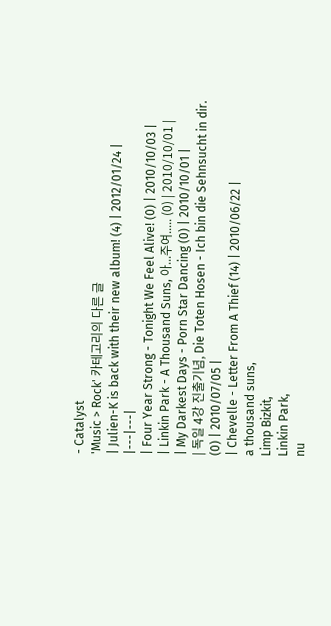- Catalyst
'Music > Rock' 카테고리의 다른 글
| Julien-K is back with their new album! (4) | 2012/01/24 |
|---|---|
| Four Year Strong - Tonight We Feel Alive! (0) | 2010/10/03 |
| Linkin Park - A Thousand Suns, 아...주여..... (0) | 2010/10/01 |
| My Darkest Days - Porn Star Dancing (0) | 2010/10/01 |
| 독일 4강 진출기념, Die Toten Hosen - Ich bin die Sehnsucht in dir. (0) | 2010/07/05 |
| Chevelle - Letter From A Thief (14) | 2010/06/22 |
a thousand suns,
Limp Bizkit,
Linkin Park,
nu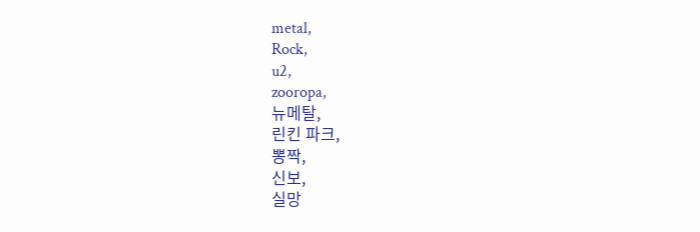metal,
Rock,
u2,
zooropa,
뉴메탈,
린킨 파크,
뽕짝,
신보,
실망